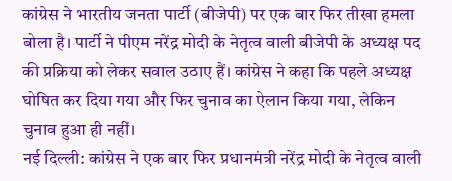कांग्रेस ने भारतीय जनता पार्टी (बीजेपी) पर एक बार फिर तीखा हमला बोला है। पार्टी ने पीएम नरेंद्र मोदी के नेतृत्व वाली बीजेपी के अध्यक्ष पद की प्रक्रिया को लेकर सवाल उठाए हैं। कांग्रेस ने कहा कि पहले अध्यक्ष घोषित कर दिया गया और फिर चुनाव का ऐलान किया गया, लेकिन चुनाव हुआ ही नहीं।
नई दिल्ली: कांग्रेस ने एक बार फिर प्रधानमंत्री नरेंद्र मोदी के नेतृत्व वाली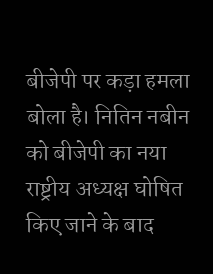बीजेपी पर कड़ा हमला बोला है। नितिन नबीन को बीजेपी का नया राष्ट्रीय अध्यक्ष घोषित किए जाने के बाद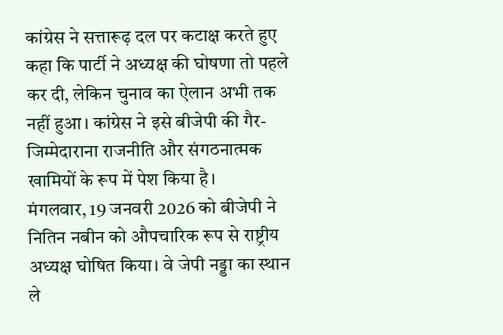कांग्रेस ने सत्तारूढ़ दल पर कटाक्ष करते हुए कहा कि पार्टी ने अध्यक्ष की घोषणा तो पहले कर दी, लेकिन चुनाव का ऐलान अभी तक नहीं हुआ। कांग्रेस ने इसे बीजेपी की गैर-जिम्मेदाराना राजनीति और संगठनात्मक खामियों के रूप में पेश किया है।
मंगलवार, 19 जनवरी 2026 को बीजेपी ने नितिन नबीन को औपचारिक रूप से राष्ट्रीय अध्यक्ष घोषित किया। वे जेपी नड्डा का स्थान ले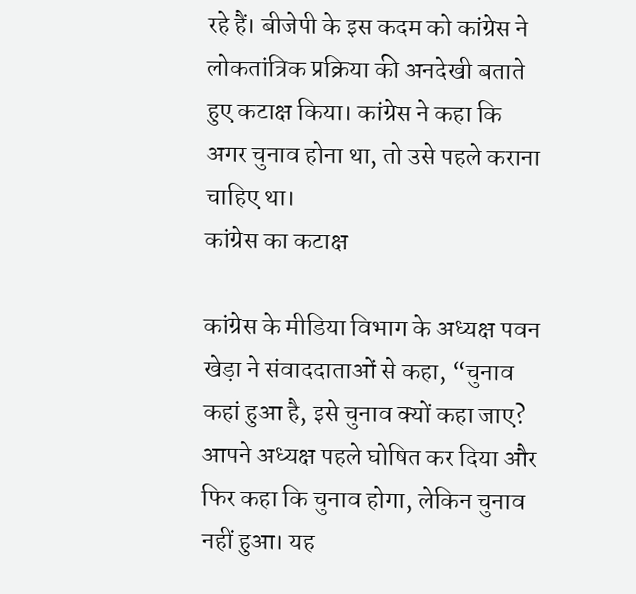रहे हैं। बीजेपी के इस कदम को कांग्रेस ने लोकतांत्रिक प्रक्रिया की अनदेखी बताते हुए कटाक्ष किया। कांग्रेस ने कहा कि अगर चुनाव होना था, तो उसे पहले कराना चाहिए था।
कांग्रेस का कटाक्ष

कांग्रेस के मीडिया विभाग के अध्यक्ष पवन खेड़ा ने संवाददाताओं से कहा, “चुनाव कहां हुआ है, इसे चुनाव क्यों कहा जाए? आपने अध्यक्ष पहले घोषित कर दिया और फिर कहा कि चुनाव होगा, लेकिन चुनाव नहीं हुआ। यह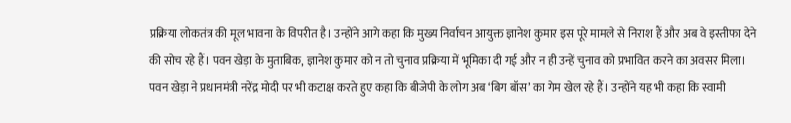प्रक्रिया लोकतंत्र की मूल भावना के विपरीत है। उन्होंने आगे कहा कि मुख्य निर्वाचन आयुक्त ज्ञानेश कुमार इस पूरे मामले से निराश हैं और अब वे इस्तीफा देने की सोच रहे हैं। पवन खेड़ा के मुताबिक, ज्ञानेश कुमार को न तो चुनाव प्रक्रिया में भूमिका दी गई और न ही उन्हें चुनाव को प्रभावित करने का अवसर मिला।
पवन खेड़ा ने प्रधानमंत्री नरेंद्र मोदी पर भी कटाक्ष करते हुए कहा कि बीजेपी के लोग अब ‘बिग बॉस’ का गेम खेल रहे हैं। उन्होंने यह भी कहा कि स्वामी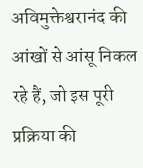अविमुक्तेश्वरानंद की आंखों से आंसू निकल रहे हैं, जो इस पूरी प्रक्रिया की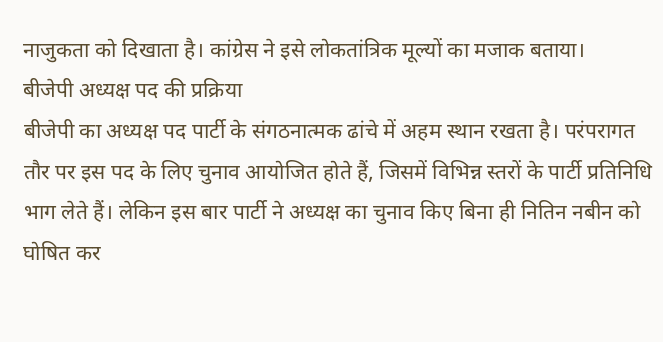नाजुकता को दिखाता है। कांग्रेस ने इसे लोकतांत्रिक मूल्यों का मजाक बताया।
बीजेपी अध्यक्ष पद की प्रक्रिया
बीजेपी का अध्यक्ष पद पार्टी के संगठनात्मक ढांचे में अहम स्थान रखता है। परंपरागत तौर पर इस पद के लिए चुनाव आयोजित होते हैं, जिसमें विभिन्न स्तरों के पार्टी प्रतिनिधि भाग लेते हैं। लेकिन इस बार पार्टी ने अध्यक्ष का चुनाव किए बिना ही नितिन नबीन को घोषित कर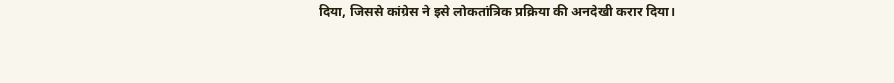दिया, जिससे कांग्रेस ने इसे लोकतांत्रिक प्रक्रिया की अनदेखी करार दिया।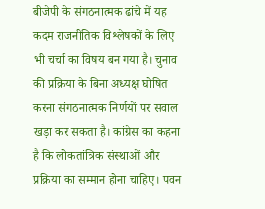बीजेपी के संगठनात्मक ढांचे में यह कदम राजनीतिक विश्लेषकों के लिए भी चर्चा का विषय बन गया है। चुनाव की प्रक्रिया के बिना अध्यक्ष घोषित करना संगठनात्मक निर्णयों पर सवाल खड़ा कर सकता है। कांग्रेस का कहना है कि लोकतांत्रिक संस्थाओं और प्रक्रिया का सम्मान होना चाहिए। पवन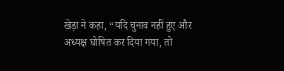खेड़ा ने कहा, “यदि चुनाव नहीं हुए और अध्यक्ष घोषित कर दिया गया, तो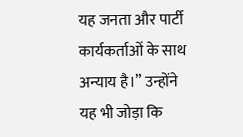यह जनता और पार्टी कार्यकर्ताओं के साथ अन्याय है।” उन्होंने यह भी जोड़ा कि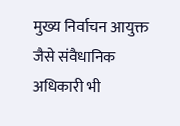मुख्य निर्वाचन आयुक्त जैसे संवैधानिक अधिकारी भी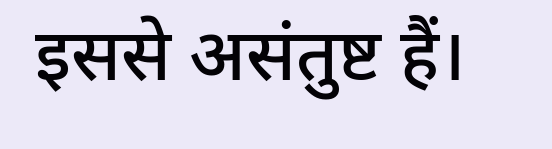इससे असंतुष्ट हैं।